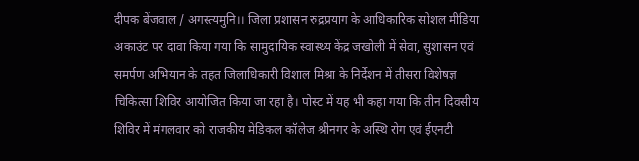दीपक बेंजवाल / अगस्त्यमुनि।। जिला प्रशासन रुद्रप्रयाग के आधिकारिक सोशल मीडिया अकाउंट पर दावा किया गया कि सामुदायिक स्वास्थ्य केंद्र जखोली में सेवा, सुशासन एवं समर्पण अभियान के तहत जिलाधिकारी विशाल मिश्रा के निर्देशन में तीसरा विशेषज्ञ चिकित्सा शिविर आयोजित किया जा रहा है। पोस्ट में यह भी कहा गया कि तीन दिवसीय शिविर में मंगलवार को राजकीय मेडिकल कॉलेज श्रीनगर के अस्थि रोग एवं ईएनटी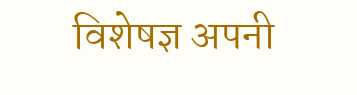विशेषज्ञ अपनी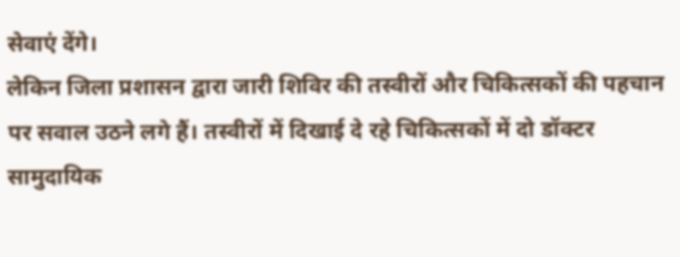सेवाएं देंगे।
लेकिन जिला प्रशासन द्वारा जारी शिविर की तस्वीरों और चिकित्सकों की पहचान पर सवाल उठने लगे हैं। तस्वीरों में दिखाई दे रहे चिकित्सकों में दो डॉक्टर सामुदायिक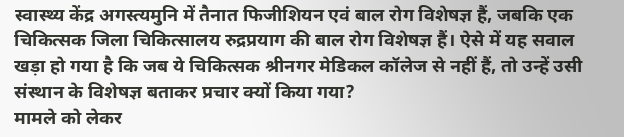स्वास्थ्य केंद्र अगस्त्यमुनि में तैनात फिजीशियन एवं बाल रोग विशेषज्ञ हैं, जबकि एक चिकित्सक जिला चिकित्सालय रुद्रप्रयाग की बाल रोग विशेषज्ञ हैं। ऐसे में यह सवाल खड़ा हो गया है कि जब ये चिकित्सक श्रीनगर मेडिकल कॉलेज से नहीं हैं, तो उन्हें उसी संस्थान के विशेषज्ञ बताकर प्रचार क्यों किया गया?
मामले को लेकर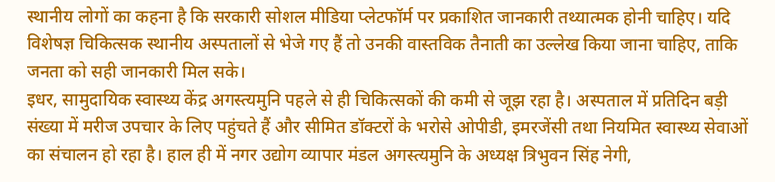स्थानीय लोगों का कहना है कि सरकारी सोशल मीडिया प्लेटफॉर्म पर प्रकाशित जानकारी तथ्यात्मक होनी चाहिए। यदि विशेषज्ञ चिकित्सक स्थानीय अस्पतालों से भेजे गए हैं तो उनकी वास्तविक तैनाती का उल्लेख किया जाना चाहिए, ताकि जनता को सही जानकारी मिल सके।
इधर, सामुदायिक स्वास्थ्य केंद्र अगस्त्यमुनि पहले से ही चिकित्सकों की कमी से जूझ रहा है। अस्पताल में प्रतिदिन बड़ी संख्या में मरीज उपचार के लिए पहुंचते हैं और सीमित डॉक्टरों के भरोसे ओपीडी, इमरजेंसी तथा नियमित स्वास्थ्य सेवाओं का संचालन हो रहा है। हाल ही में नगर उद्योग व्यापार मंडल अगस्त्यमुनि के अध्यक्ष त्रिभुवन सिंह नेगी,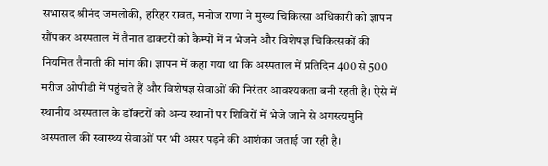सभासद श्रीनंद जमलोकी, हरिहर रावत, मनोज राणा ने मुख्य चिकित्सा अधिकारी को ज्ञापन सौंपकर अस्पताल में तैनात डाक्टरों को कैम्पों में न भेजने और विशेषज्ञ चिकित्सकों की नियमित तैनाती की मांग की। ज्ञापन में कहा गया था कि अस्पताल में प्रतिदिन 400 से 500 मरीज ओपीडी में पहुंचते हैं और विशेषज्ञ सेवाओं की निरंतर आवश्यकता बनी रहती है। ऐसे में स्थानीय अस्पताल के डॉक्टरों को अन्य स्थानों पर शिविरों में भेजे जाने से अगस्त्यमुनि अस्पताल की स्वास्थ्य सेवाओं पर भी असर पड़ने की आशंका जताई जा रही है।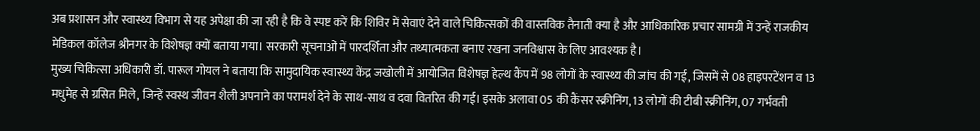अब प्रशासन और स्वास्थ्य विभाग से यह अपेक्षा की जा रही है कि वे स्पष्ट करें कि शिविर में सेवाएं देने वाले चिकित्सकों की वास्तविक तैनाती क्या है और आधिकारिक प्रचार सामग्री में उन्हें राजकीय मेडिकल कॉलेज श्रीनगर के विशेषज्ञ क्यों बताया गया। सरकारी सूचनाओं में पारदर्शिता और तथ्यात्मकता बनाए रखना जनविश्वास के लिए आवश्यक है।
मुख्य चिकित्सा अधिकारी डॉ. पारूल गोयल ने बताया कि सामुदायिक स्वास्थ्य केंद्र जखोली में आयोजित विशेषज्ञ हेल्थ कैंप में 98 लोगों के स्वास्थ्य की जांच की गई, जिसमें से 08 हाइपरटेंशन व 13 मधुमेह से ग्रसित मिले, जिन्हें स्वस्थ जीवन शैली अपनाने का परामर्श देने के साथ-साथ व दवा वितरित की गई। इसके अलावा 05 की कैंसर स्क्रीनिंग, 13 लोगों की टीबी स्क्रीनिंग, 07 गर्भवती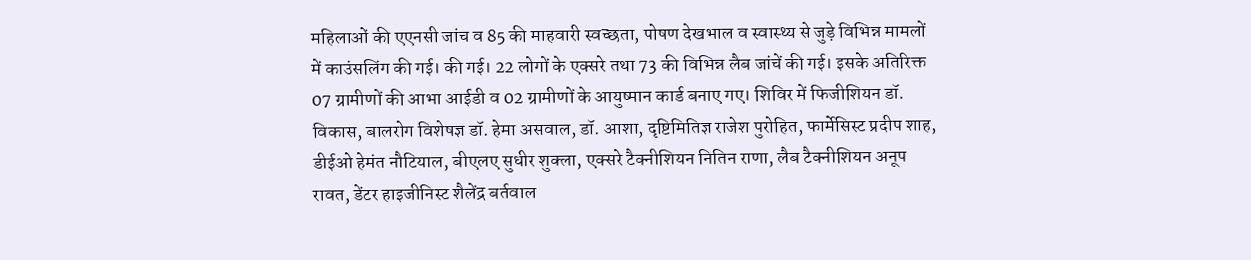महिलाओं की एएनसी जांच व 85 की माहवारी स्वच्छता, पोषण देखभाल व स्वास्थ्य से जुड़े विभिन्न मामलों में काउंसलिंग की गई। की गई। 22 लोगों के एक्सरे तथा 73 की विभिन्न लैब जांचें की गई। इसके अतिरिक्त 07 ग्रामीणों की आभा आईडी व 02 ग्रामीणों के आयुष्मान कार्ड बनाए गए। शिविर में फिजीशियन डॉ. विकास, बालरोग विशेषज्ञ डॉ. हेमा असवाल, डॉ. आशा, दृष्टिमितिज्ञ राजेश पुरोहित, फार्मेसिस्ट प्रदीप शाह, डीईओ हेमंत नौटियाल, बीएलए सुधीर शुक्ला, एक्सरे टैक्नीशियन नितिन राणा, लैब टैक्नीशियन अनूप रावत, डेंटर हाइजीनिस्ट शैलेंद्र बर्तवाल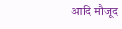आदि मौजूद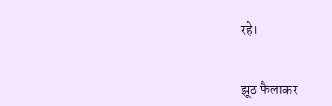रहे।


झूठ फैलाकर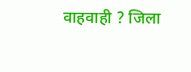वाहवाही ? जिला